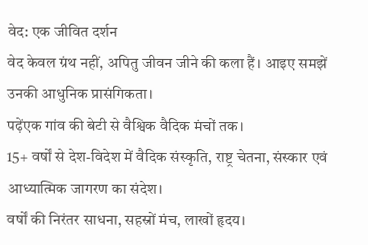वेद: एक जीवित दर्शन
वेद केवल ग्रंथ नहीं, अपितु जीवन जीने की कला हैं। आइए समझें उनकी आधुनिक प्रासंगिकता।
पढ़ेंएक गांव की बेटी से वैश्विक वैदिक मंचों तक।
15+ वर्षों से देश-विदेश में वैदिक संस्कृति, राष्ट्र चेतना, संस्कार एवं आध्यात्मिक जागरण का संदेश।
वर्षों की निरंतर साधना, सहस्रों मंच, लाखों हृदय।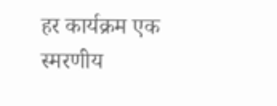हर कार्यक्रम एक स्मरणीय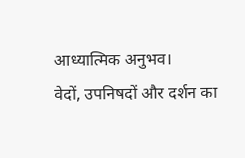आध्यात्मिक अनुभव।
वेदों, उपनिषदों और दर्शन का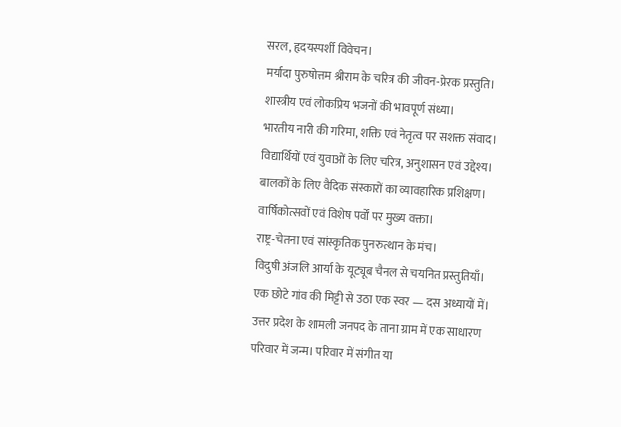सरल, हृदयस्पर्शी विवेचन।
मर्यादा पुरुषोत्तम श्रीराम के चरित्र की जीवन-प्रेरक प्रस्तुति।
शास्त्रीय एवं लोकप्रिय भजनों की भावपूर्ण संध्या।
भारतीय नारी की गरिमा, शक्ति एवं नेतृत्व पर सशक्त संवाद।
विद्यार्थियों एवं युवाओं के लिए चरित्र, अनुशासन एवं उद्देश्य।
बालकों के लिए वैदिक संस्कारों का व्यावहारिक प्रशिक्षण।
वार्षिकोत्सवों एवं विशेष पर्वों पर मुख्य वक्ता।
राष्ट्र-चेतना एवं सांस्कृतिक पुनरुत्थान के मंच।
विदुषी अंजलि आर्या के यूट्यूब चैनल से चयनित प्रस्तुतियाँ।
एक छोटे गांव की मिट्टी से उठा एक स्वर — दस अध्यायों में।
उत्तर प्रदेश के शामली जनपद के ताना ग्राम में एक साधारण परिवार में जन्म। परिवार में संगीत या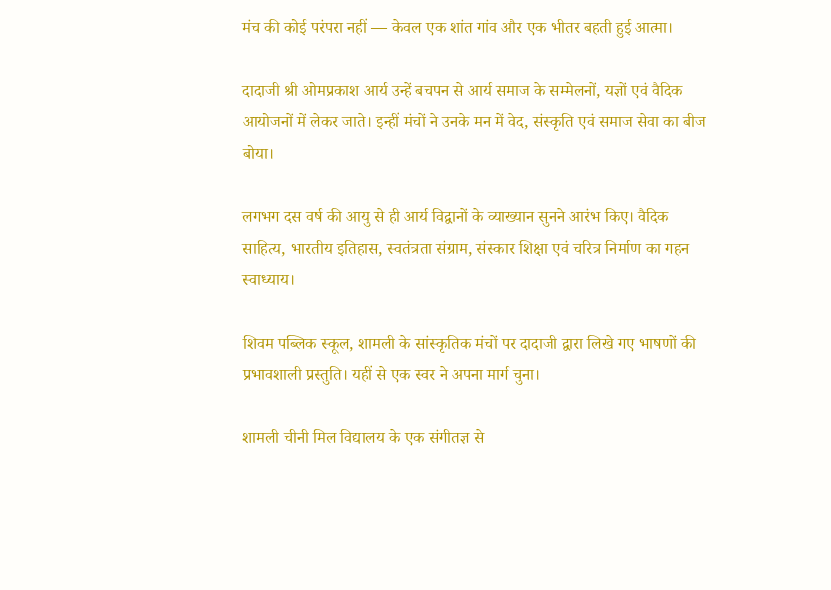मंच की कोई परंपरा नहीं — केवल एक शांत गांव और एक भीतर बहती हुई आत्मा।

दादाजी श्री ओमप्रकाश आर्य उन्हें बचपन से आर्य समाज के सम्मेलनों, यज्ञों एवं वैदिक आयोजनों में लेकर जाते। इन्हीं मंचों ने उनके मन में वेद, संस्कृति एवं समाज सेवा का बीज बोया।

लगभग दस वर्ष की आयु से ही आर्य विद्वानों के व्याख्यान सुनने आरंभ किए। वैदिक साहित्य, भारतीय इतिहास, स्वतंत्रता संग्राम, संस्कार शिक्षा एवं चरित्र निर्माण का गहन स्वाध्याय।

शिवम पब्लिक स्कूल, शामली के सांस्कृतिक मंचों पर दादाजी द्वारा लिखे गए भाषणों की प्रभावशाली प्रस्तुति। यहीं से एक स्वर ने अपना मार्ग चुना।

शामली चीनी मिल विद्यालय के एक संगीतज्ञ से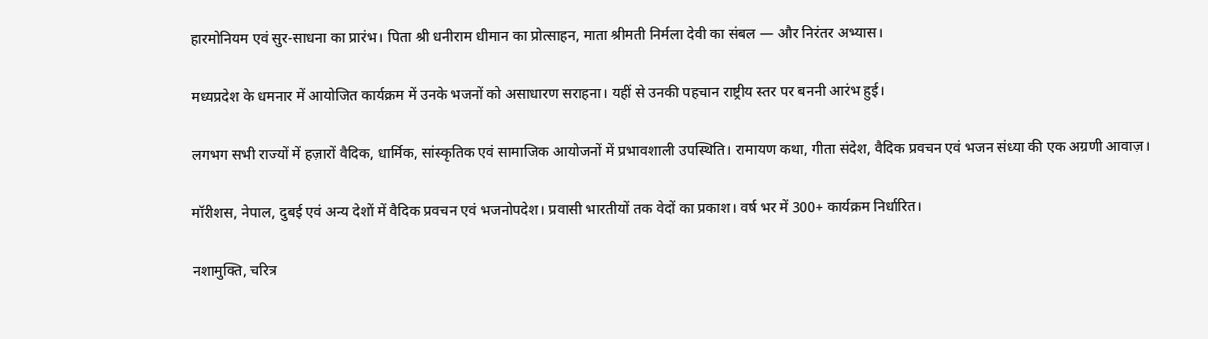हारमोनियम एवं सुर-साधना का प्रारंभ। पिता श्री धनीराम धीमान का प्रोत्साहन, माता श्रीमती निर्मला देवी का संबल — और निरंतर अभ्यास।

मध्यप्रदेश के धमनार में आयोजित कार्यक्रम में उनके भजनों को असाधारण सराहना। यहीं से उनकी पहचान राष्ट्रीय स्तर पर बननी आरंभ हुई।

लगभग सभी राज्यों में हज़ारों वैदिक, धार्मिक, सांस्कृतिक एवं सामाजिक आयोजनों में प्रभावशाली उपस्थिति। रामायण कथा, गीता संदेश, वैदिक प्रवचन एवं भजन संध्या की एक अग्रणी आवाज़।

मॉरीशस, नेपाल, दुबई एवं अन्य देशों में वैदिक प्रवचन एवं भजनोपदेश। प्रवासी भारतीयों तक वेदों का प्रकाश। वर्ष भर में 300+ कार्यक्रम निर्धारित।

नशामुक्ति, चरित्र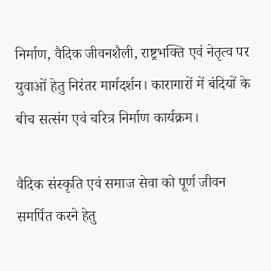निर्माण, वैदिक जीवनशैली, राष्ट्रभक्ति एवं नेतृत्व पर युवाओं हेतु निरंतर मार्गदर्शन। कारागारों में बंदियों के बीच सत्संग एवं चरित्र निर्माण कार्यक्रम।

वैदिक संस्कृति एवं समाज सेवा को पूर्ण जीवन समर्पित करने हेतु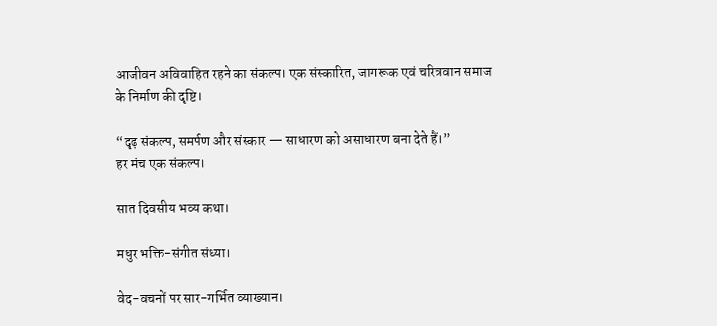आजीवन अविवाहित रहने का संकल्प। एक संस्कारित, जागरूक एवं चरित्रवान समाज के निर्माण की दृष्टि।

“दृढ़ संकल्प, समर्पण और संस्कार — साधारण को असाधारण बना देते हैं।”
हर मंच एक संकल्प।

सात दिवसीय भव्य कथा।

मधुर भक्ति-संगीत संध्या।

वेद-वचनों पर सार-गर्भित व्याख्यान।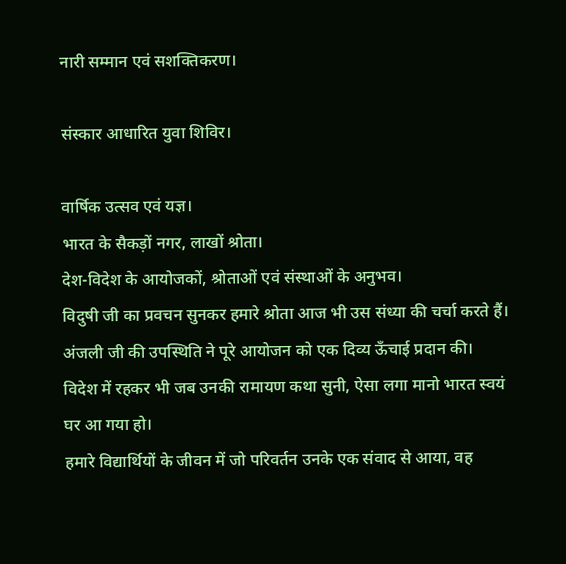नारी सम्मान एवं सशक्तिकरण।

संस्कार आधारित युवा शिविर।

वार्षिक उत्सव एवं यज्ञ।
भारत के सैकड़ों नगर, लाखों श्रोता।
देश-विदेश के आयोजकों, श्रोताओं एवं संस्थाओं के अनुभव।
विदुषी जी का प्रवचन सुनकर हमारे श्रोता आज भी उस संध्या की चर्चा करते हैं।
अंजली जी की उपस्थिति ने पूरे आयोजन को एक दिव्य ऊँचाई प्रदान की।
विदेश में रहकर भी जब उनकी रामायण कथा सुनी, ऐसा लगा मानो भारत स्वयं घर आ गया हो।
हमारे विद्यार्थियों के जीवन में जो परिवर्तन उनके एक संवाद से आया, वह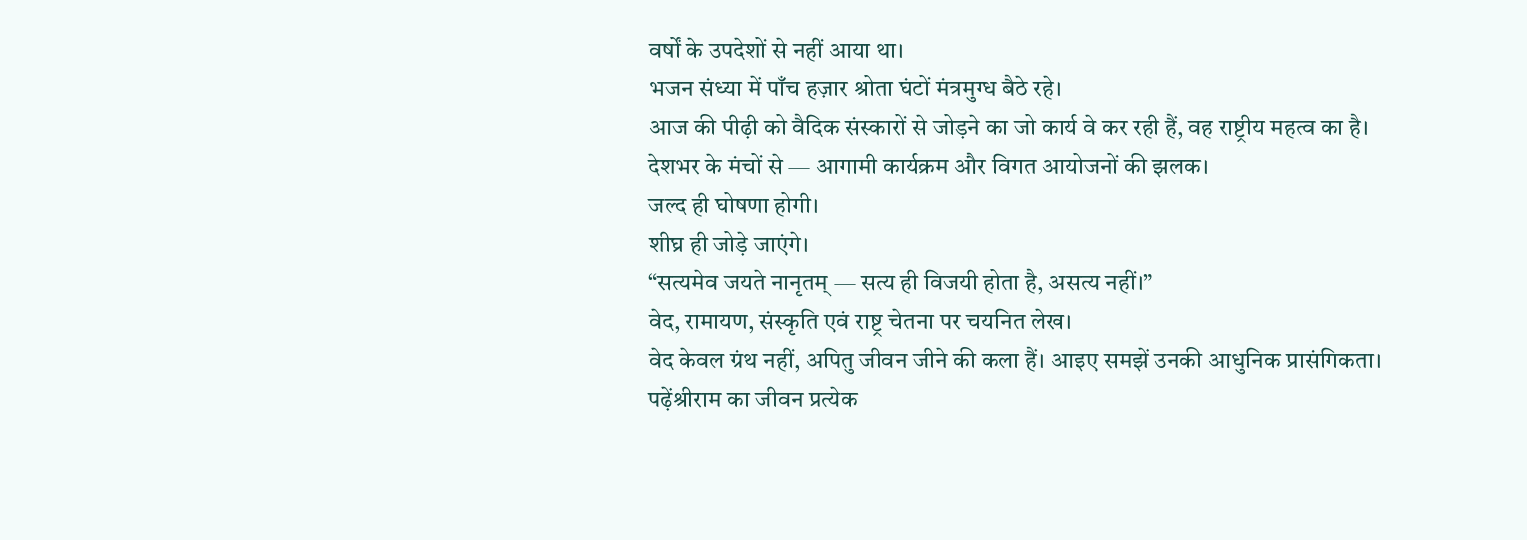वर्षों के उपदेशों से नहीं आया था।
भजन संध्या में पाँच हज़ार श्रोता घंटों मंत्रमुग्ध बैठे रहे।
आज की पीढ़ी को वैदिक संस्कारों से जोड़ने का जो कार्य वे कर रही हैं, वह राष्ट्रीय महत्व का है।
देशभर के मंचों से — आगामी कार्यक्रम और विगत आयोजनों की झलक।
जल्द ही घोषणा होगी।
शीघ्र ही जोड़े जाएंगे।
“सत्यमेव जयते नानृतम् — सत्य ही विजयी होता है, असत्य नहीं।”
वेद, रामायण, संस्कृति एवं राष्ट्र चेतना पर चयनित लेख।
वेद केवल ग्रंथ नहीं, अपितु जीवन जीने की कला हैं। आइए समझें उनकी आधुनिक प्रासंगिकता।
पढ़ेंश्रीराम का जीवन प्रत्येक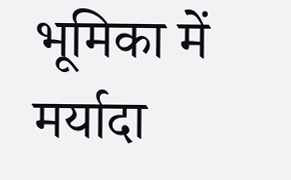भूमिका में मर्यादा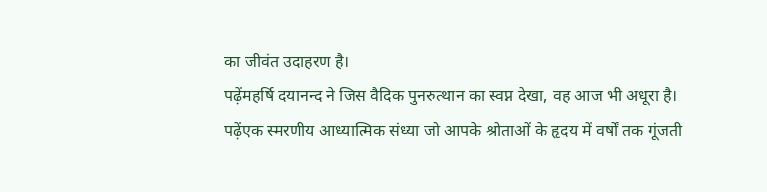का जीवंत उदाहरण है।
पढ़ेंमहर्षि दयानन्द ने जिस वैदिक पुनरुत्थान का स्वप्न देखा, वह आज भी अधूरा है।
पढ़ेंएक स्मरणीय आध्यात्मिक संध्या जो आपके श्रोताओं के हृदय में वर्षों तक गूंजती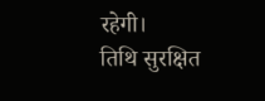रहेगी।
तिथि सुरक्षित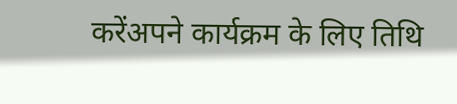करेंअपने कार्यक्रम के लिए तिथि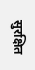सुरक्षित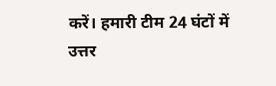करें। हमारी टीम 24 घंटों में उत्तर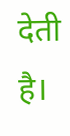देती है।